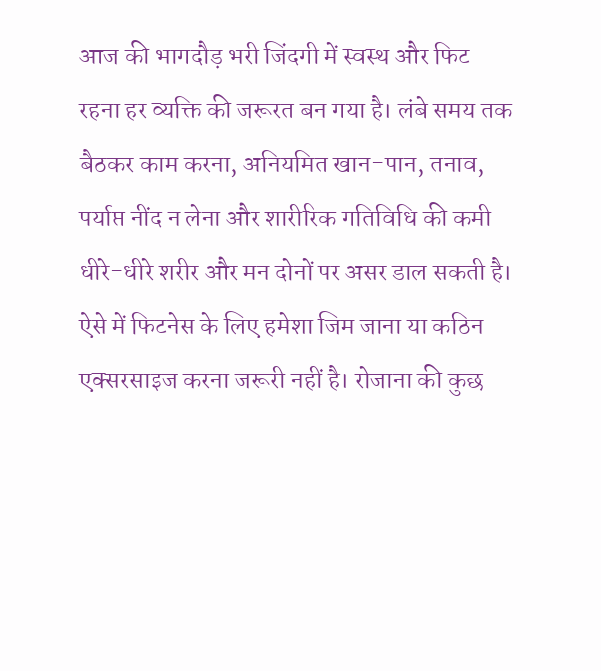आज की भागदौड़ भरी जिंदगी में स्वस्थ और फिट रहना हर व्यक्ति की जरूरत बन गया है। लंबे समय तक बैठकर काम करना, अनियमित खान-पान, तनाव, पर्याप्त नींद न लेना और शारीरिक गतिविधि की कमी धीरे-धीरे शरीर और मन दोनों पर असर डाल सकती है। ऐसे में फिटनेस के लिए हमेशा जिम जाना या कठिन एक्सरसाइज करना जरूरी नहीं है। रोजाना की कुछ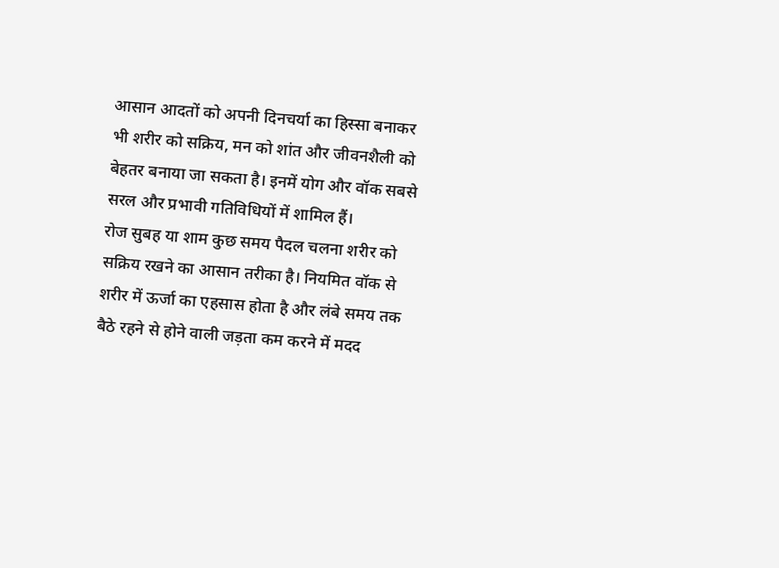आसान आदतों को अपनी दिनचर्या का हिस्सा बनाकर भी शरीर को सक्रिय, मन को शांत और जीवनशैली को बेहतर बनाया जा सकता है। इनमें योग और वॉक सबसे सरल और प्रभावी गतिविधियों में शामिल हैं।
रोज सुबह या शाम कुछ समय पैदल चलना शरीर को सक्रिय रखने का आसान तरीका है। नियमित वॉक से शरीर में ऊर्जा का एहसास होता है और लंबे समय तक बैठे रहने से होने वाली जड़ता कम करने में मदद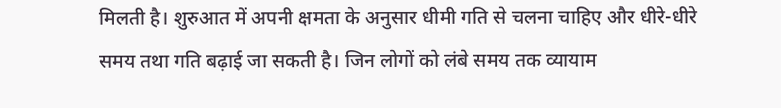मिलती है। शुरुआत में अपनी क्षमता के अनुसार धीमी गति से चलना चाहिए और धीरे-धीरे समय तथा गति बढ़ाई जा सकती है। जिन लोगों को लंबे समय तक व्यायाम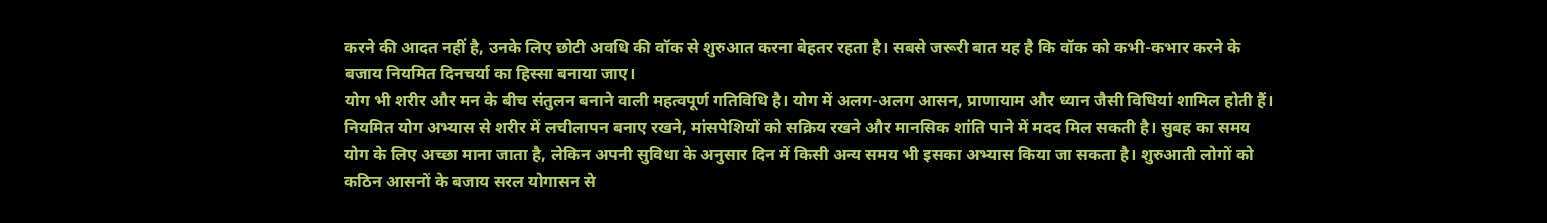करने की आदत नहीं है, उनके लिए छोटी अवधि की वॉक से शुरुआत करना बेहतर रहता है। सबसे जरूरी बात यह है कि वॉक को कभी-कभार करने के बजाय नियमित दिनचर्या का हिस्सा बनाया जाए।
योग भी शरीर और मन के बीच संतुलन बनाने वाली महत्वपूर्ण गतिविधि है। योग में अलग-अलग आसन, प्राणायाम और ध्यान जैसी विधियां शामिल होती हैं। नियमित योग अभ्यास से शरीर में लचीलापन बनाए रखने, मांसपेशियों को सक्रिय रखने और मानसिक शांति पाने में मदद मिल सकती है। सुबह का समय योग के लिए अच्छा माना जाता है, लेकिन अपनी सुविधा के अनुसार दिन में किसी अन्य समय भी इसका अभ्यास किया जा सकता है। शुरुआती लोगों को कठिन आसनों के बजाय सरल योगासन से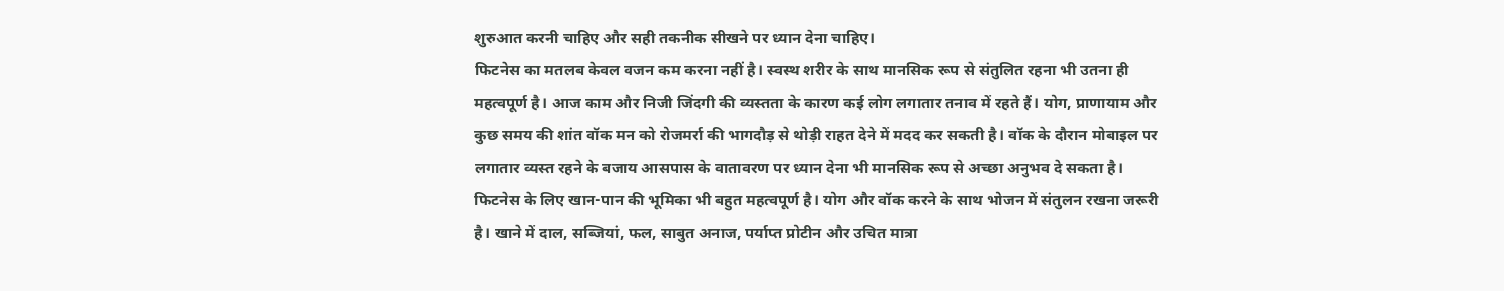शुरुआत करनी चाहिए और सही तकनीक सीखने पर ध्यान देना चाहिए।
फिटनेस का मतलब केवल वजन कम करना नहीं है। स्वस्थ शरीर के साथ मानसिक रूप से संतुलित रहना भी उतना ही महत्वपूर्ण है। आज काम और निजी जिंदगी की व्यस्तता के कारण कई लोग लगातार तनाव में रहते हैं। योग, प्राणायाम और कुछ समय की शांत वॉक मन को रोजमर्रा की भागदौड़ से थोड़ी राहत देने में मदद कर सकती है। वॉक के दौरान मोबाइल पर लगातार व्यस्त रहने के बजाय आसपास के वातावरण पर ध्यान देना भी मानसिक रूप से अच्छा अनुभव दे सकता है।
फिटनेस के लिए खान-पान की भूमिका भी बहुत महत्वपूर्ण है। योग और वॉक करने के साथ भोजन में संतुलन रखना जरूरी है। खाने में दाल, सब्जियां, फल, साबुत अनाज, पर्याप्त प्रोटीन और उचित मात्रा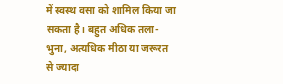में स्वस्थ वसा को शामिल किया जा सकता है। बहुत अधिक तला-भुना, अत्यधिक मीठा या जरूरत से ज्यादा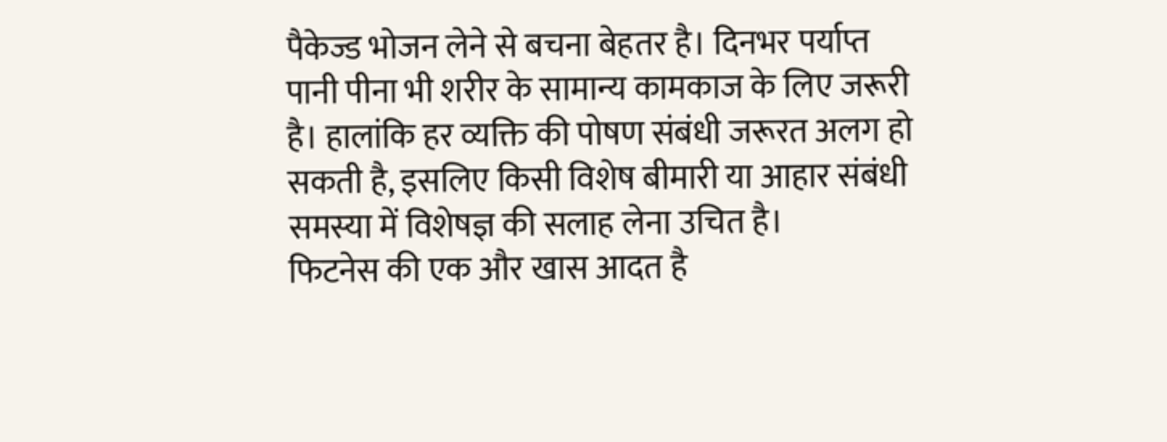पैकेज्ड भोजन लेने से बचना बेहतर है। दिनभर पर्याप्त पानी पीना भी शरीर के सामान्य कामकाज के लिए जरूरी है। हालांकि हर व्यक्ति की पोषण संबंधी जरूरत अलग हो सकती है, इसलिए किसी विशेष बीमारी या आहार संबंधी समस्या में विशेषज्ञ की सलाह लेना उचित है।
फिटनेस की एक और खास आदत है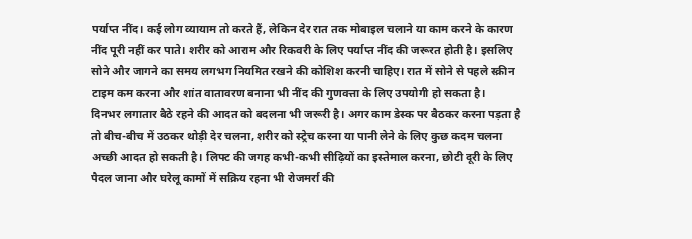पर्याप्त नींद। कई लोग व्यायाम तो करते हैं, लेकिन देर रात तक मोबाइल चलाने या काम करने के कारण नींद पूरी नहीं कर पाते। शरीर को आराम और रिकवरी के लिए पर्याप्त नींद की जरूरत होती है। इसलिए सोने और जागने का समय लगभग नियमित रखने की कोशिश करनी चाहिए। रात में सोने से पहले स्क्रीन टाइम कम करना और शांत वातावरण बनाना भी नींद की गुणवत्ता के लिए उपयोगी हो सकता है।
दिनभर लगातार बैठे रहने की आदत को बदलना भी जरूरी है। अगर काम डेस्क पर बैठकर करना पड़ता है तो बीच-बीच में उठकर थोड़ी देर चलना, शरीर को स्ट्रेच करना या पानी लेने के लिए कुछ कदम चलना अच्छी आदत हो सकती है। लिफ्ट की जगह कभी-कभी सीढ़ियों का इस्तेमाल करना, छोटी दूरी के लिए पैदल जाना और घरेलू कामों में सक्रिय रहना भी रोजमर्रा की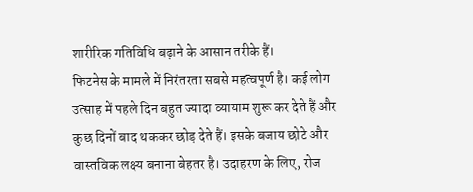शारीरिक गतिविधि बढ़ाने के आसान तरीके हैं।
फिटनेस के मामले में निरंतरता सबसे महत्वपूर्ण है। कई लोग उत्साह में पहले दिन बहुत ज्यादा व्यायाम शुरू कर देते हैं और कुछ दिनों बाद थककर छोड़ देते हैं। इसके बजाय छोटे और वास्तविक लक्ष्य बनाना बेहतर है। उदाहरण के लिए, रोज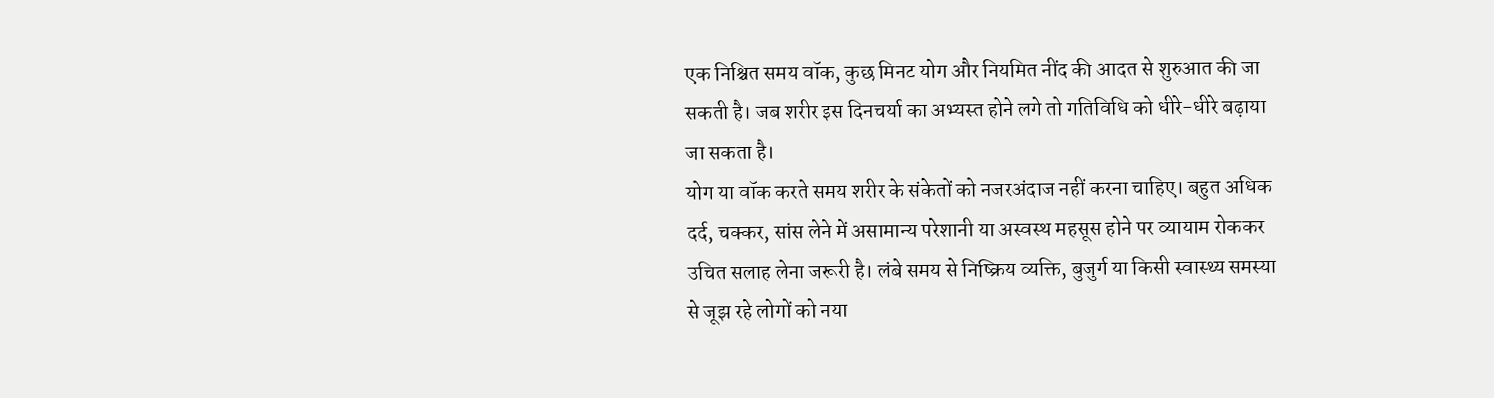एक निश्चित समय वॉक, कुछ मिनट योग और नियमित नींद की आदत से शुरुआत की जा सकती है। जब शरीर इस दिनचर्या का अभ्यस्त होने लगे तो गतिविधि को धीरे-धीरे बढ़ाया जा सकता है।
योग या वॉक करते समय शरीर के संकेतों को नजरअंदाज नहीं करना चाहिए। बहुत अधिक दर्द, चक्कर, सांस लेने में असामान्य परेशानी या अस्वस्थ महसूस होने पर व्यायाम रोककर उचित सलाह लेना जरूरी है। लंबे समय से निष्क्रिय व्यक्ति, बुजुर्ग या किसी स्वास्थ्य समस्या से जूझ रहे लोगों को नया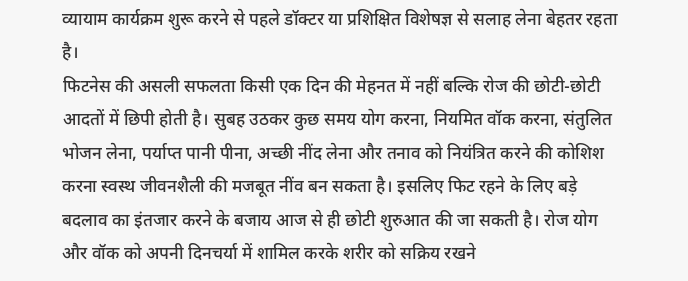व्यायाम कार्यक्रम शुरू करने से पहले डॉक्टर या प्रशिक्षित विशेषज्ञ से सलाह लेना बेहतर रहता है।
फिटनेस की असली सफलता किसी एक दिन की मेहनत में नहीं बल्कि रोज की छोटी-छोटी आदतों में छिपी होती है। सुबह उठकर कुछ समय योग करना, नियमित वॉक करना, संतुलित भोजन लेना, पर्याप्त पानी पीना, अच्छी नींद लेना और तनाव को नियंत्रित करने की कोशिश करना स्वस्थ जीवनशैली की मजबूत नींव बन सकता है। इसलिए फिट रहने के लिए बड़े बदलाव का इंतजार करने के बजाय आज से ही छोटी शुरुआत की जा सकती है। रोज योग और वॉक को अपनी दिनचर्या में शामिल करके शरीर को सक्रिय रखने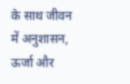के साथ जीवन में अनुशासन, ऊर्जा और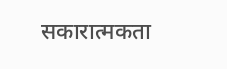सकारात्मकता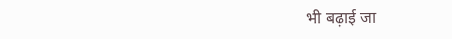भी बढ़ाई जा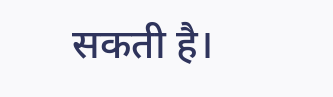सकती है।